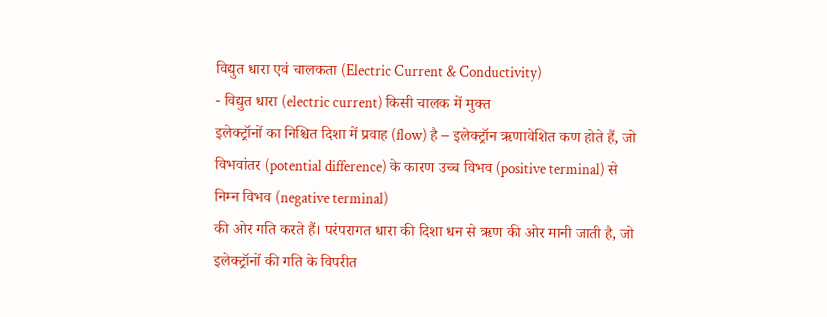विद्युत धारा एवं चालकता (Electric Current & Conductivity)
- विद्युत धारा (electric current) किसी चालक में मुक्त
इलेक्ट्रॉनों का निश्चित दिशा में प्रवाह (flow) है – इलेक्ट्रॉन ऋणावेशित कण होते हैं, जो
विभवांतर (potential difference) के कारण उच्च विभव (positive terminal) से निम्न विभव (negative terminal)
की ओर गति करते हैं। परंपरागत धारा की दिशा धन से ऋण की ओर मानी जाती है, जो इलेक्ट्रॉनों की गति के विपरीत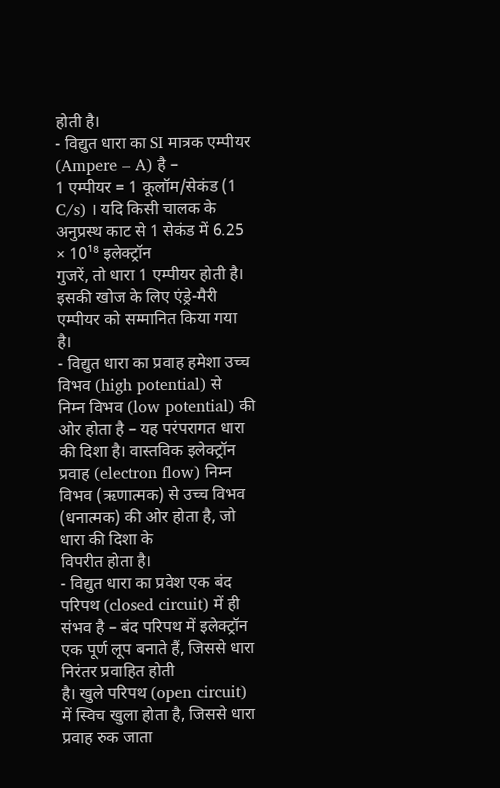होती है।
- विद्युत धारा का SI मात्रक एम्पीयर (Ampere – A) है –
1 एम्पीयर = 1 कूलॉम/सेकंड (1 C/s) । यदि किसी चालक के अनुप्रस्थ काट से 1 सेकंड में 6.25 × 10¹⁸ इलेक्ट्रॉन
गुजरें, तो धारा 1 एम्पीयर होती है। इसकी खोज के लिए एंड्रे-मैरी एम्पीयर को सम्मानित किया गया है।
- विद्युत धारा का प्रवाह हमेशा उच्च विभव (high potential) से
निम्न विभव (low potential) की ओर होता है – यह परंपरागत धारा की दिशा है। वास्तविक इलेक्ट्रॉन
प्रवाह (electron flow) निम्न विभव (ऋणात्मक) से उच्च विभव (धनात्मक) की ओर होता है, जो धारा की दिशा के
विपरीत होता है।
- विद्युत धारा का प्रवेश एक बंद परिपथ (closed circuit) में ही
संभव है – बंद परिपथ में इलेक्ट्रॉन एक पूर्ण लूप बनाते हैं, जिससे धारा निरंतर प्रवाहित होती
है। खुले परिपथ (open circuit) में स्विच खुला होता है, जिससे धारा प्रवाह रुक जाता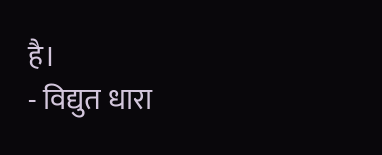है।
- विद्युत धारा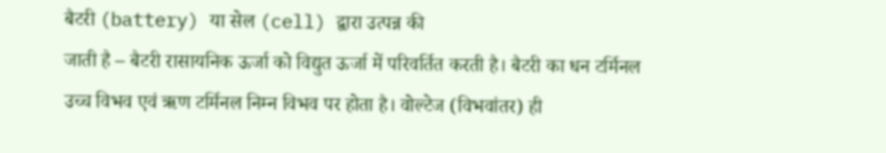बैटरी (battery) या सेल (cell) द्वारा उत्पन्न की
जाती है – बैटरी रासायनिक ऊर्जा को विद्युत ऊर्जा में परिवर्तित करती है। बैटरी का धन टर्मिनल
उच्च विभव एवं ऋण टर्मिनल निम्न विभव पर होता है। वोल्टेज (विभवांतर) ही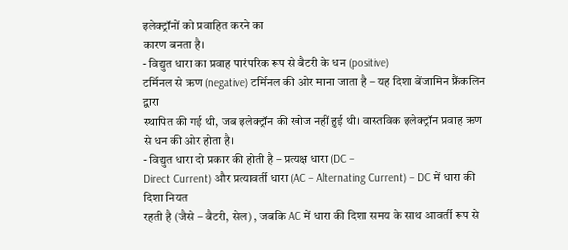इलेक्ट्रॉनों को प्रवाहित करने का
कारण बनता है।
- विद्युत धारा का प्रवाह पारंपरिक रूप से बैटरी के धन (positive)
टर्मिनल से ऋण (negative) टर्मिनल की ओर माना जाता है – यह दिशा बेंजामिन फ्रैंकलिन द्वारा
स्थापित की गई थी, जब इलेक्ट्रॉन की खोज नहीं हुई थी। वास्तविक इलेक्ट्रॉन प्रवाह ऋण से धन की ओर होता है।
- विद्युत धारा दो प्रकार की होती है – प्रत्यक्ष धारा (DC –
Direct Current) और प्रत्यावर्ती धारा (AC – Alternating Current) – DC में धारा की दिशा नियत
रहती है (जैसे – बैटरी, सेल) , जबकि AC में धारा की दिशा समय के साथ आवर्ती रूप से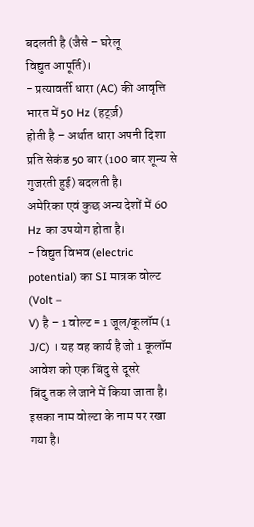बदलती है (जैसे – घरेलू
विद्युत आपूर्ति)।
- प्रत्यावर्ती धारा (AC) की आवृत्ति भारत में 50 Hz (हर्ट्ज़)
होती है – अर्थात धारा अपनी दिशा प्रति सेकंड 50 बार (100 बार शून्य से गुजरती हुई) बदलती है।
अमेरिका एवं कुछ अन्य देशों में 60 Hz का उपयोग होता है।
- विद्युत विभव (electric potential) का SI मात्रक वोल्ट (Volt –
V) है – 1 वोल्ट = 1 जूल/कूलॉम (1 J/C) । यह वह कार्य है जो 1 कूलॉम आवेश को एक बिंदु से दूसरे
बिंदु तक ले जाने में किया जाता है। इसका नाम वोल्टा के नाम पर रखा गया है।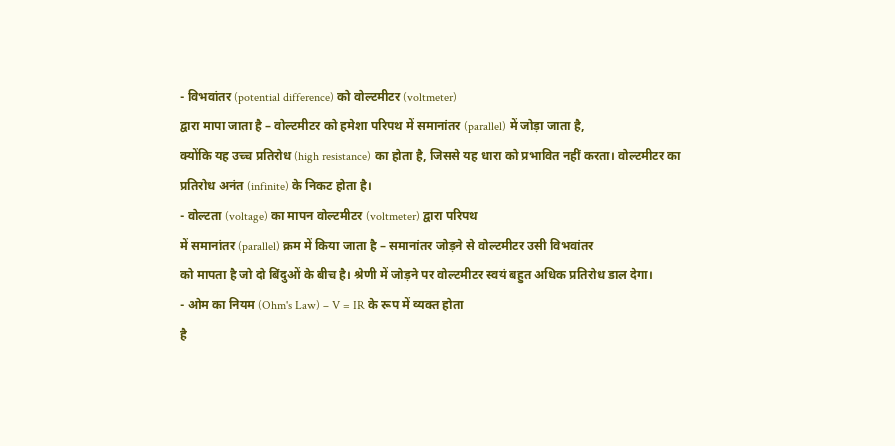- विभवांतर (potential difference) को वोल्टमीटर (voltmeter)
द्वारा मापा जाता है – वोल्टमीटर को हमेशा परिपथ में समानांतर (parallel) में जोड़ा जाता है,
क्योंकि यह उच्च प्रतिरोध (high resistance) का होता है, जिससे यह धारा को प्रभावित नहीं करता। वोल्टमीटर का
प्रतिरोध अनंत (infinite) के निकट होता है।
- वोल्टता (voltage) का मापन वोल्टमीटर (voltmeter) द्वारा परिपथ
में समानांतर (parallel) क्रम में किया जाता है – समानांतर जोड़ने से वोल्टमीटर उसी विभवांतर
को मापता है जो दो बिंदुओं के बीच है। श्रेणी में जोड़ने पर वोल्टमीटर स्वयं बहुत अधिक प्रतिरोध डाल देगा।
- ओम का नियम (Ohm's Law) – V = IR के रूप में व्यक्त होता
है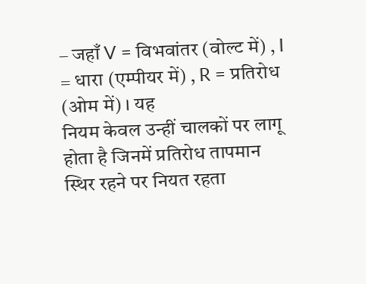– जहाँ V = विभवांतर (वोल्ट में) , I = धारा (एम्पीयर में) , R = प्रतिरोध (ओम में) । यह
नियम केवल उन्हीं चालकों पर लागू होता है जिनमें प्रतिरोध तापमान स्थिर रहने पर नियत रहता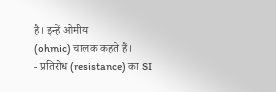है। इन्हें ओमीय
(ohmic) चालक कहते हैं।
- प्रतिरोध (resistance) का SI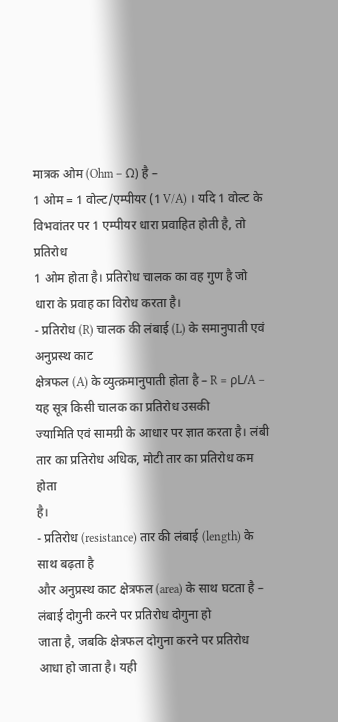मात्रक ओम (Ohm – Ω) है –
1 ओम = 1 वोल्ट/एम्पीयर (1 V/A) । यदि 1 वोल्ट के विभवांतर पर 1 एम्पीयर धारा प्रवाहित होती है, तो प्रतिरोध
1 ओम होता है। प्रतिरोध चालक का वह गुण है जो धारा के प्रवाह का विरोध करता है।
- प्रतिरोध (R) चालक की लंबाई (L) के समानुपाती एवं अनुप्रस्थ काट
क्षेत्रफल (A) के व्युत्क्रमानुपाती होता है – R = ρL/A – यह सूत्र किसी चालक का प्रतिरोध उसकी
ज्यामिति एवं सामग्री के आधार पर ज्ञात करता है। लंबी तार का प्रतिरोध अधिक, मोटी तार का प्रतिरोध कम होता
है।
- प्रतिरोध (resistance) तार की लंबाई (length) के साथ बढ़ता है
और अनुप्रस्थ काट क्षेत्रफल (area) के साथ घटता है – लंबाई दोगुनी करने पर प्रतिरोध दोगुना हो
जाता है, जबकि क्षेत्रफल दोगुना करने पर प्रतिरोध आधा हो जाता है। यही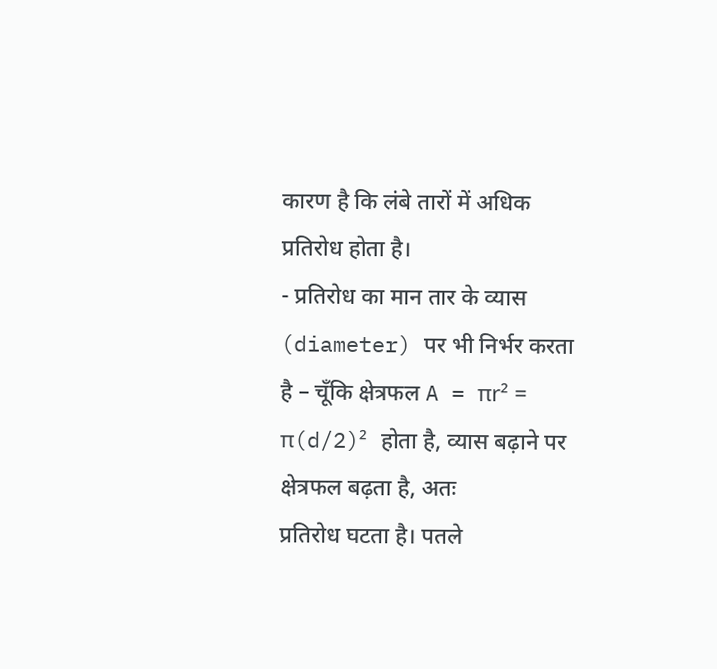कारण है कि लंबे तारों में अधिक
प्रतिरोध होता है।
- प्रतिरोध का मान तार के व्यास (diameter) पर भी निर्भर करता
है – चूँकि क्षेत्रफल A = πr² = π(d/2)² होता है, व्यास बढ़ाने पर क्षेत्रफल बढ़ता है, अतः
प्रतिरोध घटता है। पतले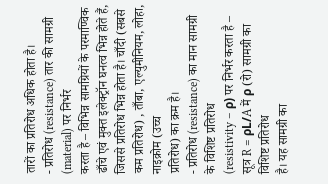तारों का प्रतिरोध अधिक होता है।
- प्रतिरोध (resistance) तार की सामग्री (material) पर निर्भर
करता है – विभिन्न सामग्रियों के परमाण्विक ढाँचे एवं मुक्त इलेक्ट्रॉन घनत्व भिन्न होते हैं,
जिससे प्रतिरोध भिन्न होता है। चाँदी (सबसे कम प्रतिरोध) , ताँबा, एल्युमीनियम, लोहा, नाइक्रोम (उच्च
प्रतिरोध) का क्रम है।
- प्रतिरोध (resistance) का मान सामग्री के विशिष्ट प्रतिरोध
(resistivity – ρ) पर निर्भर करता है – सूत्र R = ρL/A में ρ (रो) सामग्री का विशिष्ट प्रतिरोध
है। यह सामग्री का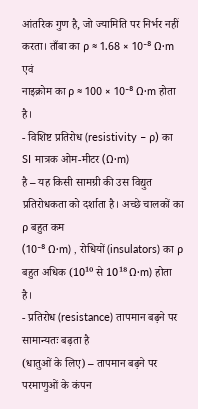आंतरिक गुण है, जो ज्यामिति पर निर्भर नहीं करता। ताँबा का ρ ≈ 1.68 × 10⁻⁸ Ω·m एवं
नाइक्रोम का ρ ≈ 100 × 10⁻⁸ Ω·m होता है।
- विशिष्ट प्रतिरोध (resistivity – ρ) का SI मात्रक ओम-मीटर (Ω·m)
है – यह किसी सामग्री की उस विद्युत प्रतिरोधकता को दर्शाता है। अच्छे चालकों का ρ बहुत कम
(10⁻⁸ Ω·m) , रोधियों (insulators) का ρ बहुत अधिक (10¹⁰ से 10¹⁸ Ω·m) होता है।
- प्रतिरोध (resistance) तापमान बढ़ने पर सामान्यतः बढ़ता है
(धातुओं के लिए) – तापमान बढ़ने पर परमाणुओं के कंपन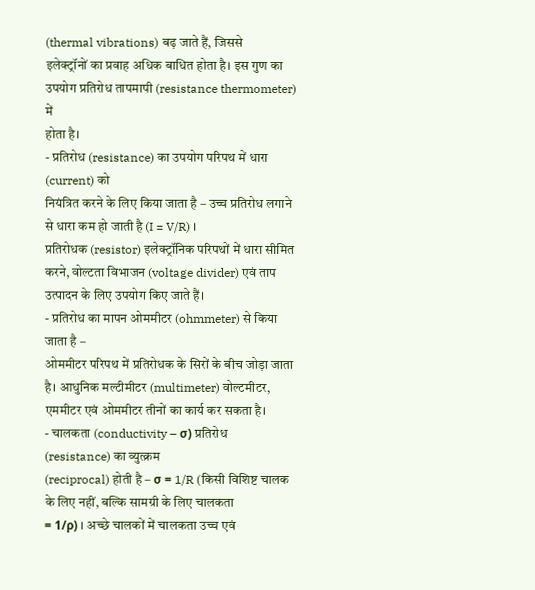(thermal vibrations) बढ़ जाते हैं, जिससे
इलेक्ट्रॉनों का प्रवाह अधिक बाधित होता है। इस गुण का उपयोग प्रतिरोध तापमापी (resistance thermometer) में
होता है।
- प्रतिरोध (resistance) का उपयोग परिपथ में धारा (current) को
नियंत्रित करने के लिए किया जाता है – उच्च प्रतिरोध लगाने से धारा कम हो जाती है (I = V/R) ।
प्रतिरोधक (resistor) इलेक्ट्रॉनिक परिपथों में धारा सीमित करने, वोल्टता विभाजन (voltage divider) एवं ताप
उत्पादन के लिए उपयोग किए जाते हैं।
- प्रतिरोध का मापन ओममीटर (ohmmeter) से किया जाता है –
ओममीटर परिपथ में प्रतिरोधक के सिरों के बीच जोड़ा जाता है। आधुनिक मल्टीमीटर (multimeter) वोल्टमीटर,
एममीटर एवं ओममीटर तीनों का कार्य कर सकता है।
- चालकता (conductivity – σ) प्रतिरोध (resistance) का व्युत्क्रम
(reciprocal) होती है – σ = 1/R (किसी विशिष्ट चालक के लिए नहीं, बल्कि सामग्री के लिए चालकता
= 1/ρ) । अच्छे चालकों में चालकता उच्च एवं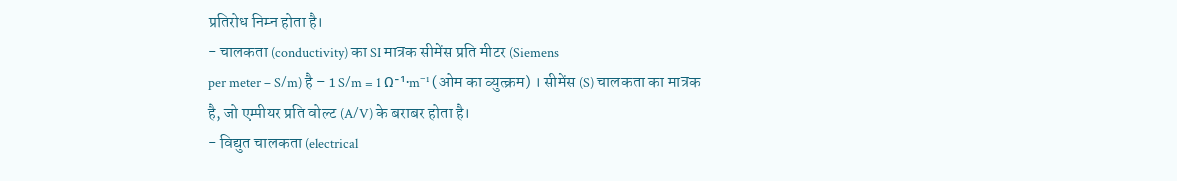प्रतिरोध निम्न होता है।
- चालकता (conductivity) का SI मात्रक सीमेंस प्रति मीटर (Siemens
per meter – S/m) है – 1 S/m = 1 Ω⁻¹·m⁻¹ (ओम का व्युत्क्रम) । सीमेंस (S) चालकता का मात्रक
है, जो एम्पीयर प्रति वोल्ट (A/V) के बराबर होता है।
- विद्युत चालकता (electrical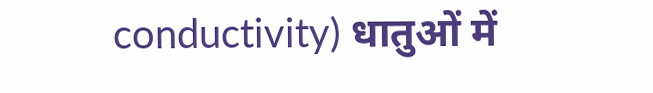conductivity) धातुओं में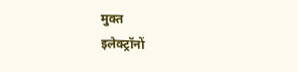मुक्त
इलेक्ट्रॉनों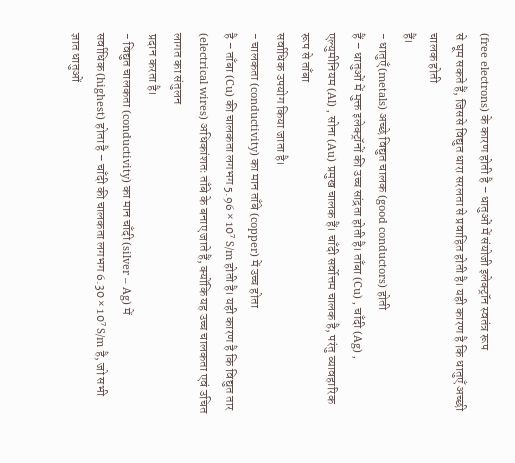(free electrons) के कारण होती है – धातुओं में संयोजी इलेक्ट्रॉन स्वतंत्र रूप
से घूम सकते हैं, जिससे विद्युत धारा सरलता से प्रवाहित होती है। यही कारण है कि धातुएँ अच्छी चालक होती
हैं।
- धातुएँ (metals) अच्छे विद्युत चालक (good conductors) होती
हैं – धातुओं में मुक्त इलेक्ट्रॉनों की उच्च सांद्रता होती है। ताँबा (Cu) , चाँदी (Ag) ,
एल्युमीनियम (Al) , सोना (Au) प्रमुख चालक हैं। चाँदी सर्वोत्तम चालक है, परंतु व्यावहारिक रूप से ताँबा
सर्वाधिक उपयोग किया जाता है।
- चालकता (conductivity) का मान ताँबे (copper) में उच्च होता
है – ताँबा (Cu) की चालकता लगभग 5.96 × 10⁷ S/m होती है। यही कारण है कि विद्युत तार
(electrical wires) अधिकांशतः ताँबे के बनाए जाते हैं, क्योंकि यह उच्च चालकता एवं उचित लागत का संतुलन
प्रदान करता है।
- विद्युत चालकता (conductivity) का मान चाँदी (silver – Ag) में
सर्वाधिक (highest) होता है – चाँदी की चालकता लगभग 6.30 × 10⁷ S/m है, जो सभी ज्ञात धातुओं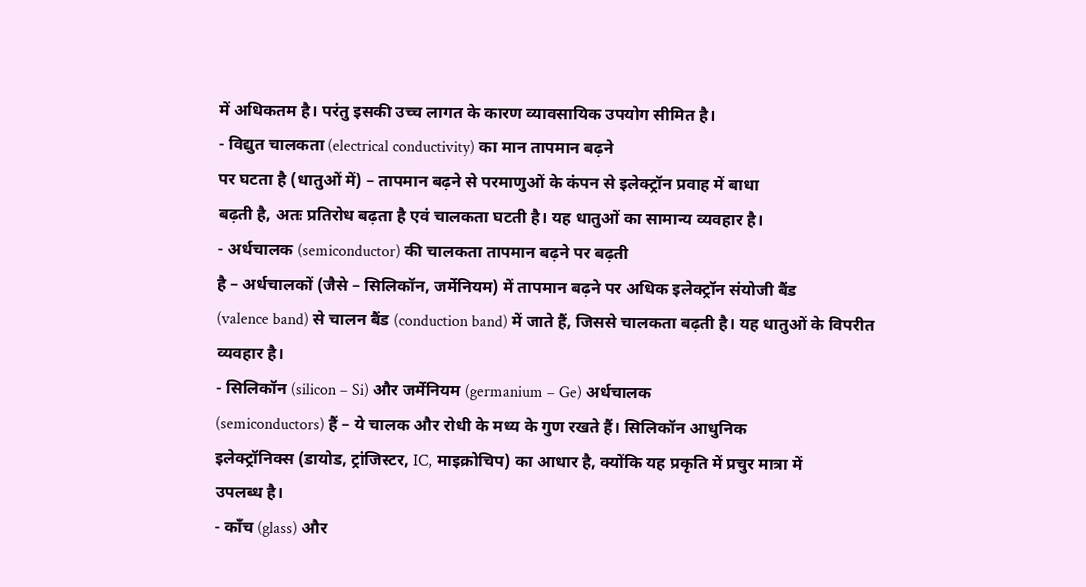में अधिकतम है। परंतु इसकी उच्च लागत के कारण व्यावसायिक उपयोग सीमित है।
- विद्युत चालकता (electrical conductivity) का मान तापमान बढ़ने
पर घटता है (धातुओं में) – तापमान बढ़ने से परमाणुओं के कंपन से इलेक्ट्रॉन प्रवाह में बाधा
बढ़ती है, अतः प्रतिरोध बढ़ता है एवं चालकता घटती है। यह धातुओं का सामान्य व्यवहार है।
- अर्धचालक (semiconductor) की चालकता तापमान बढ़ने पर बढ़ती
है – अर्धचालकों (जैसे – सिलिकॉन, जर्मेनियम) में तापमान बढ़ने पर अधिक इलेक्ट्रॉन संयोजी बैंड
(valence band) से चालन बैंड (conduction band) में जाते हैं, जिससे चालकता बढ़ती है। यह धातुओं के विपरीत
व्यवहार है।
- सिलिकॉन (silicon – Si) और जर्मेनियम (germanium – Ge) अर्धचालक
(semiconductors) हैं – ये चालक और रोधी के मध्य के गुण रखते हैं। सिलिकॉन आधुनिक
इलेक्ट्रॉनिक्स (डायोड, ट्रांजिस्टर, IC, माइक्रोचिप) का आधार है, क्योंकि यह प्रकृति में प्रचुर मात्रा में
उपलब्ध है।
- काँच (glass) और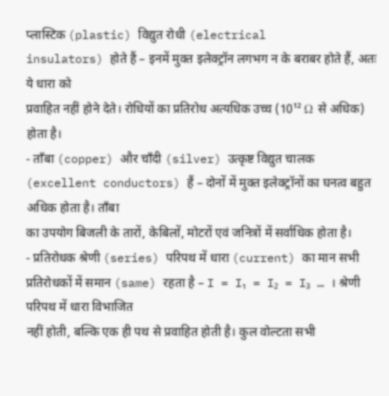प्लास्टिक (plastic) विद्युत रोधी (electrical
insulators) होते हैं – इनमें मुक्त इलेक्ट्रॉन लगभग न के बराबर होते हैं, अतः ये धारा को
प्रवाहित नहीं होने देते। रोधियों का प्रतिरोध अत्यधिक उच्च (10¹² Ω से अधिक) होता है।
- ताँबा (copper) और चाँदी (silver) उत्कृष्ट विद्युत चालक
(excellent conductors) हैं – दोनों में मुक्त इलेक्ट्रॉनों का घनत्व बहुत अधिक होता है। ताँबा
का उपयोग बिजली के तारों, केबिलों, मोटरों एवं जनित्रों में सर्वाधिक होता है।
- प्रतिरोधक श्रेणी (series) परिपथ में धारा (current) का मान सभी
प्रतिरोधकों में समान (same) रहता है – I = I₁ = I₂ = I₃ … । श्रेणी परिपथ में धारा विभाजित
नहीं होती, बल्कि एक ही पथ से प्रवाहित होती है। कुल वोल्टता सभी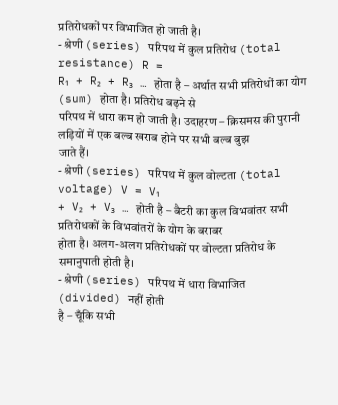प्रतिरोधकों पर विभाजित हो जाती है।
- श्रेणी (series) परिपथ में कुल प्रतिरोध (total resistance) R =
R₁ + R₂ + R₃ … होता है – अर्थात सभी प्रतिरोधों का योग (sum) होता है। प्रतिरोध बढ़ने से
परिपथ में धारा कम हो जाती है। उदाहरण – क्रिसमस की पुरानी लड़ियों में एक बल्ब खराब होने पर सभी बल्ब बुझ
जाते हैं।
- श्रेणी (series) परिपथ में कुल वोल्टता (total voltage) V = V₁
+ V₂ + V₃ … होती है – बैटरी का कुल विभवांतर सभी प्रतिरोधकों के विभवांतरों के योग के बराबर
होता है। अलग-अलग प्रतिरोधकों पर वोल्टता प्रतिरोध के समानुपाती होती है।
- श्रेणी (series) परिपथ में धारा विभाजित (divided) नहीं होती
है – चूँकि सभी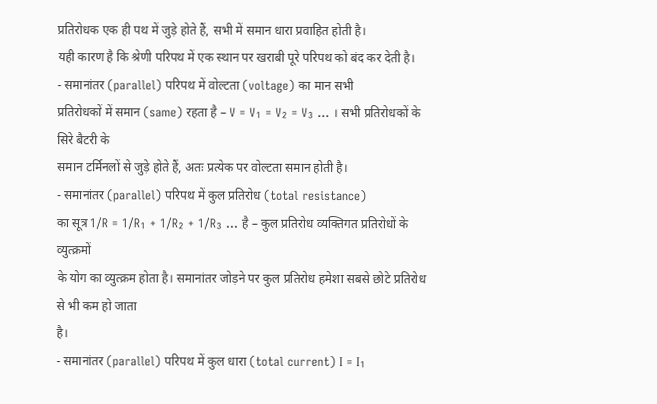प्रतिरोधक एक ही पथ में जुड़े होते हैं, सभी में समान धारा प्रवाहित होती है।
यही कारण है कि श्रेणी परिपथ में एक स्थान पर खराबी पूरे परिपथ को बंद कर देती है।
- समानांतर (parallel) परिपथ में वोल्टता (voltage) का मान सभी
प्रतिरोधकों में समान (same) रहता है – V = V₁ = V₂ = V₃ … । सभी प्रतिरोधकों के सिरे बैटरी के
समान टर्मिनलों से जुड़े होते हैं, अतः प्रत्येक पर वोल्टता समान होती है।
- समानांतर (parallel) परिपथ में कुल प्रतिरोध (total resistance)
का सूत्र 1/R = 1/R₁ + 1/R₂ + 1/R₃ … है – कुल प्रतिरोध व्यक्तिगत प्रतिरोधों के व्युत्क्रमों
के योग का व्युत्क्रम होता है। समानांतर जोड़ने पर कुल प्रतिरोध हमेशा सबसे छोटे प्रतिरोध से भी कम हो जाता
है।
- समानांतर (parallel) परिपथ में कुल धारा (total current) I = I₁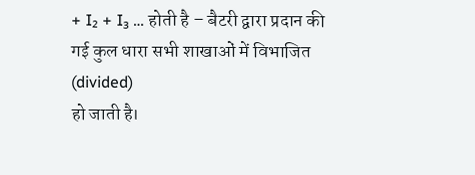+ I₂ + I₃ … होती है – बैटरी द्वारा प्रदान की गई कुल धारा सभी शाखाओं में विभाजित (divided)
हो जाती है।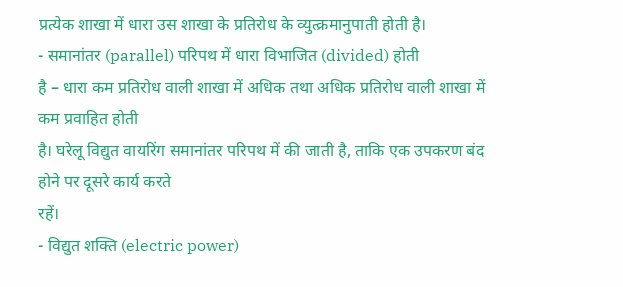प्रत्येक शाखा में धारा उस शाखा के प्रतिरोध के व्युत्क्रमानुपाती होती है।
- समानांतर (parallel) परिपथ में धारा विभाजित (divided) होती
है – धारा कम प्रतिरोध वाली शाखा में अधिक तथा अधिक प्रतिरोध वाली शाखा में कम प्रवाहित होती
है। घरेलू विद्युत वायरिंग समानांतर परिपथ में की जाती है, ताकि एक उपकरण बंद होने पर दूसरे कार्य करते
रहें।
- विद्युत शक्ति (electric power)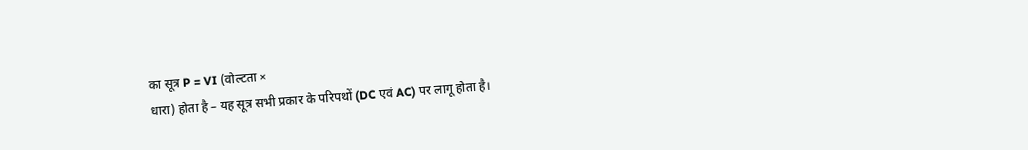का सूत्र P = VI (वोल्टता ×
धारा) होता है – यह सूत्र सभी प्रकार के परिपथों (DC एवं AC) पर लागू होता है।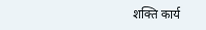शक्ति कार्य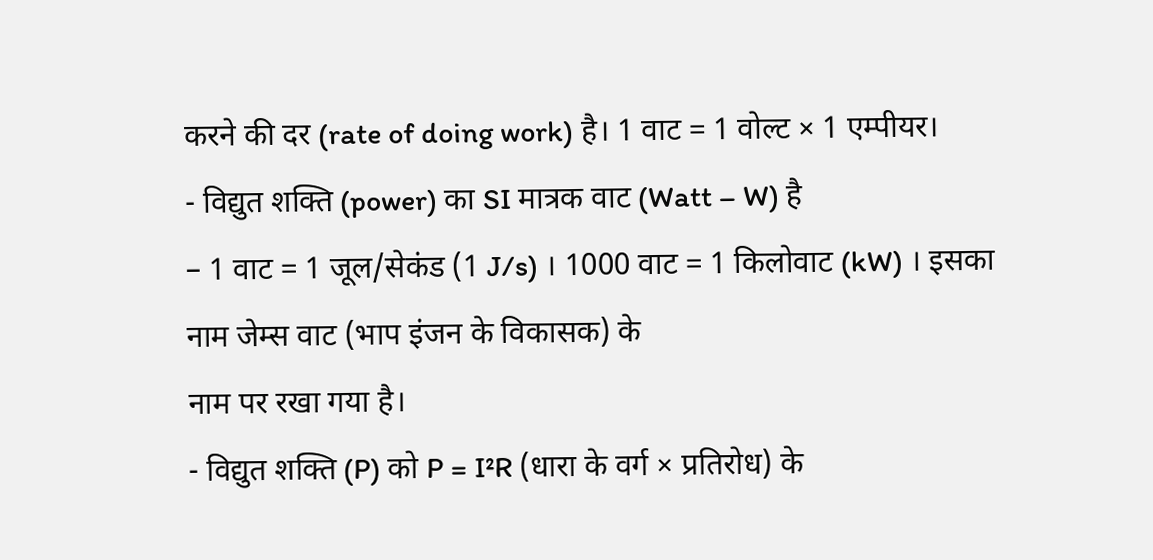करने की दर (rate of doing work) है। 1 वाट = 1 वोल्ट × 1 एम्पीयर।
- विद्युत शक्ति (power) का SI मात्रक वाट (Watt – W) है
– 1 वाट = 1 जूल/सेकंड (1 J/s) । 1000 वाट = 1 किलोवाट (kW) । इसका नाम जेम्स वाट (भाप इंजन के विकासक) के
नाम पर रखा गया है।
- विद्युत शक्ति (P) को P = I²R (धारा के वर्ग × प्रतिरोध) के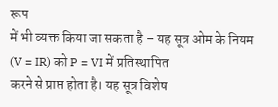रूप
में भी व्यक्त किया जा सकता है – यह सूत्र ओम के नियम (V = IR) को P = VI में प्रतिस्थापित
करने से प्राप्त होता है। यह सूत्र विशेष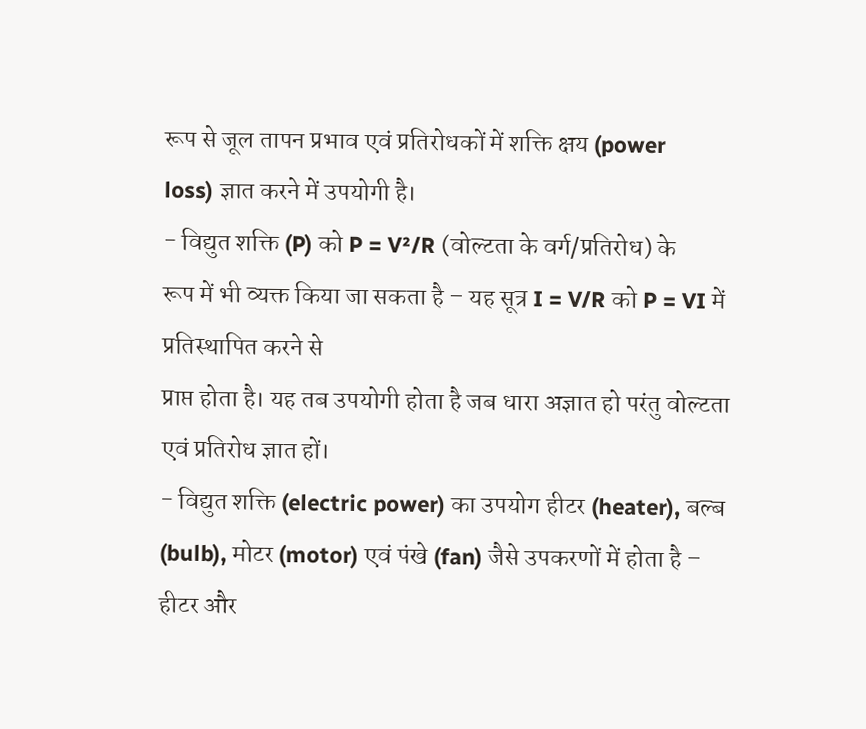रूप से जूल तापन प्रभाव एवं प्रतिरोधकों में शक्ति क्षय (power
loss) ज्ञात करने में उपयोगी है।
- विद्युत शक्ति (P) को P = V²/R (वोल्टता के वर्ग/प्रतिरोध) के
रूप में भी व्यक्त किया जा सकता है – यह सूत्र I = V/R को P = VI में प्रतिस्थापित करने से
प्राप्त होता है। यह तब उपयोगी होता है जब धारा अज्ञात हो परंतु वोल्टता एवं प्रतिरोध ज्ञात हों।
- विद्युत शक्ति (electric power) का उपयोग हीटर (heater), बल्ब
(bulb), मोटर (motor) एवं पंखे (fan) जैसे उपकरणों में होता है – हीटर और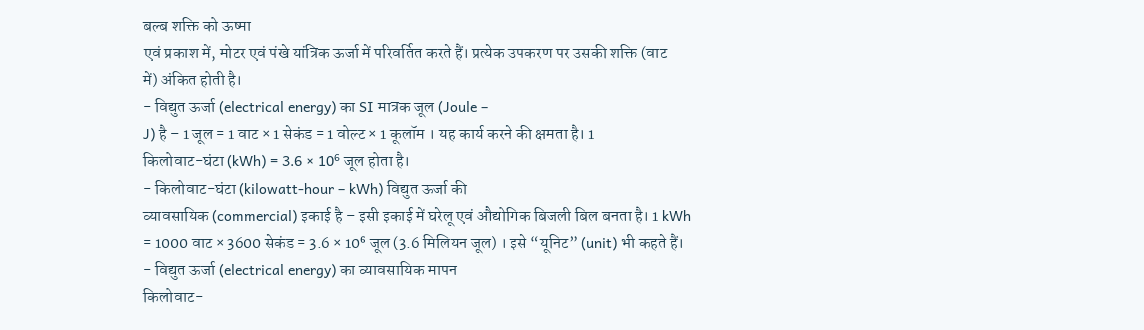बल्ब शक्ति को ऊष्मा
एवं प्रकाश में, मोटर एवं पंखे यांत्रिक ऊर्जा में परिवर्तित करते हैं। प्रत्येक उपकरण पर उसकी शक्ति (वाट
में) अंकित होती है।
- विद्युत ऊर्जा (electrical energy) का SI मात्रक जूल (Joule –
J) है – 1 जूल = 1 वाट × 1 सेकंड = 1 वोल्ट × 1 कूलॉम । यह कार्य करने की क्षमता है। 1
किलोवाट-घंटा (kWh) = 3.6 × 10⁶ जूल होता है।
- किलोवाट-घंटा (kilowatt-hour – kWh) विद्युत ऊर्जा की
व्यावसायिक (commercial) इकाई है – इसी इकाई में घरेलू एवं औद्योगिक बिजली बिल बनता है। 1 kWh
= 1000 वाट × 3600 सेकंड = 3.6 × 10⁶ जूल (3.6 मिलियन जूल) । इसे “यूनिट” (unit) भी कहते हैं।
- विद्युत ऊर्जा (electrical energy) का व्यावसायिक मापन
किलोवाट-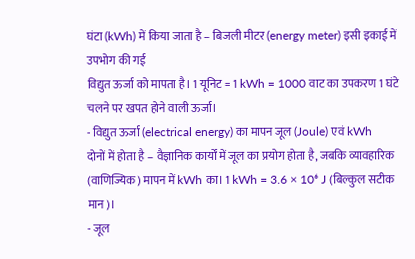घंटा (kWh) में किया जाता है – बिजली मीटर (energy meter) इसी इकाई में उपभोग की गई
विद्युत ऊर्जा को मापता है। 1 यूनिट = 1 kWh = 1000 वाट का उपकरण 1 घंटे चलने पर खपत होने वाली ऊर्जा।
- विद्युत ऊर्जा (electrical energy) का मापन जूल (Joule) एवं kWh
दोनों में होता है – वैज्ञानिक कार्यों में जूल का प्रयोग होता है, जबकि व्यावहारिक
(वाणिज्यिक) मापन में kWh का। 1 kWh = 3.6 × 10⁶ J (बिल्कुल सटीक मान)।
- जूल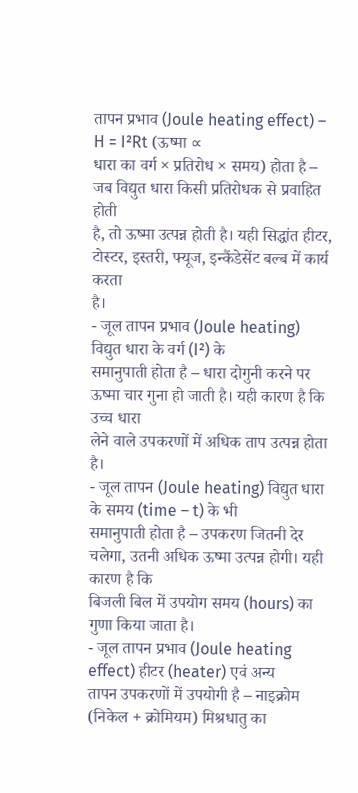तापन प्रभाव (Joule heating effect) – H = I²Rt (ऊष्मा ∝
धारा का वर्ग × प्रतिरोध × समय) होता है – जब विद्युत धारा किसी प्रतिरोधक से प्रवाहित होती
है, तो ऊष्मा उत्पन्न होती है। यही सिद्धांत हीटर, टोस्टर, इस्तरी, फ्यूज, इन्कैंडेसेंट बल्ब में कार्य करता
है।
- जूल तापन प्रभाव (Joule heating) विद्युत धारा के वर्ग (I²) के
समानुपाती होता है – धारा दोगुनी करने पर ऊष्मा चार गुना हो जाती है। यही कारण है कि उच्च धारा
लेने वाले उपकरणों में अधिक ताप उत्पन्न होता है।
- जूल तापन (Joule heating) विद्युत धारा के समय (time – t) के भी
समानुपाती होता है – उपकरण जितनी देर चलेगा, उतनी अधिक ऊष्मा उत्पन्न होगी। यही कारण है कि
बिजली बिल में उपयोग समय (hours) का गुणा किया जाता है।
- जूल तापन प्रभाव (Joule heating effect) हीटर (heater) एवं अन्य
तापन उपकरणों में उपयोगी है – नाइक्रोम (निकेल + क्रोमियम) मिश्रधातु का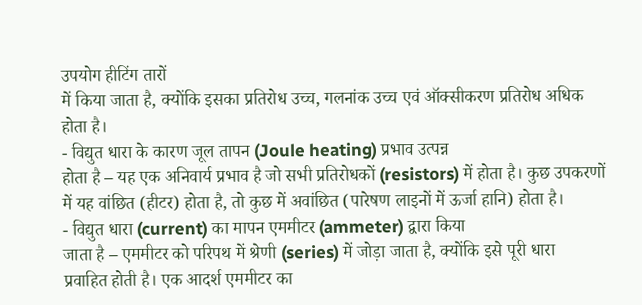उपयोग हीटिंग तारों
में किया जाता है, क्योंकि इसका प्रतिरोध उच्च, गलनांक उच्च एवं ऑक्सीकरण प्रतिरोध अधिक होता है।
- विद्युत धारा के कारण जूल तापन (Joule heating) प्रभाव उत्पन्न
होता है – यह एक अनिवार्य प्रभाव है जो सभी प्रतिरोधकों (resistors) में होता है। कुछ उपकरणों
में यह वांछित (हीटर) होता है, तो कुछ में अवांछित (पारेषण लाइनों में ऊर्जा हानि) होता है।
- विद्युत धारा (current) का मापन एममीटर (ammeter) द्वारा किया
जाता है – एममीटर को परिपथ में श्रेणी (series) में जोड़ा जाता है, क्योंकि इसे पूरी धारा
प्रवाहित होती है। एक आदर्श एममीटर का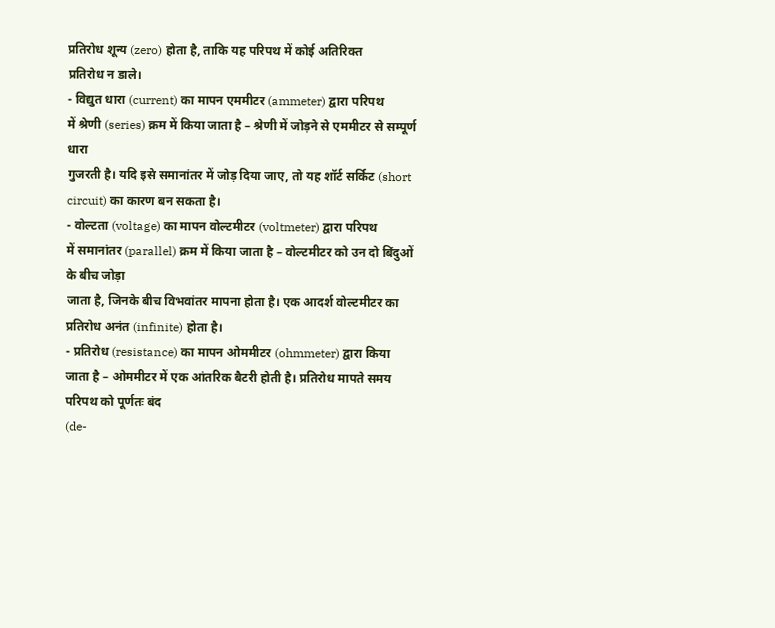प्रतिरोध शून्य (zero) होता है, ताकि यह परिपथ में कोई अतिरिक्त
प्रतिरोध न डाले।
- विद्युत धारा (current) का मापन एममीटर (ammeter) द्वारा परिपथ
में श्रेणी (series) क्रम में किया जाता है – श्रेणी में जोड़ने से एममीटर से सम्पूर्ण धारा
गुजरती है। यदि इसे समानांतर में जोड़ दिया जाए, तो यह शॉर्ट सर्किट (short circuit) का कारण बन सकता है।
- वोल्टता (voltage) का मापन वोल्टमीटर (voltmeter) द्वारा परिपथ
में समानांतर (parallel) क्रम में किया जाता है – वोल्टमीटर को उन दो बिंदुओं के बीच जोड़ा
जाता है, जिनके बीच विभवांतर मापना होता है। एक आदर्श वोल्टमीटर का प्रतिरोध अनंत (infinite) होता है।
- प्रतिरोध (resistance) का मापन ओममीटर (ohmmeter) द्वारा किया
जाता है – ओममीटर में एक आंतरिक बैटरी होती है। प्रतिरोध मापते समय परिपथ को पूर्णतः बंद
(de-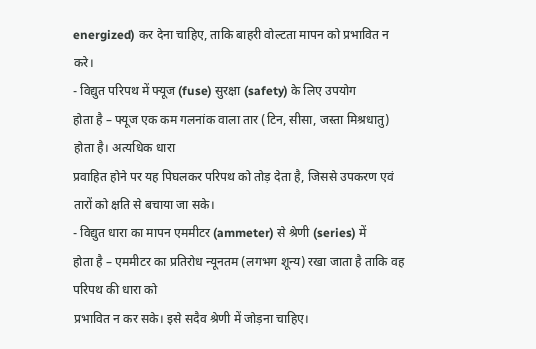energized) कर देना चाहिए, ताकि बाहरी वोल्टता मापन को प्रभावित न करे।
- विद्युत परिपथ में फ्यूज (fuse) सुरक्षा (safety) के लिए उपयोग
होता है – फ्यूज एक कम गलनांक वाला तार (टिन, सीसा, जस्ता मिश्रधातु) होता है। अत्यधिक धारा
प्रवाहित होने पर यह पिघलकर परिपथ को तोड़ देता है, जिससे उपकरण एवं तारों को क्षति से बचाया जा सके।
- विद्युत धारा का मापन एममीटर (ammeter) से श्रेणी (series) में
होता है – एममीटर का प्रतिरोध न्यूनतम (लगभग शून्य) रखा जाता है ताकि वह परिपथ की धारा को
प्रभावित न कर सके। इसे सदैव श्रेणी में जोड़ना चाहिए।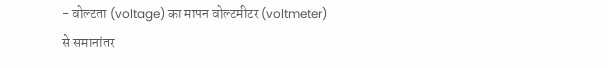- वोल्टता (voltage) का मापन वोल्टमीटर (voltmeter) से समानांतर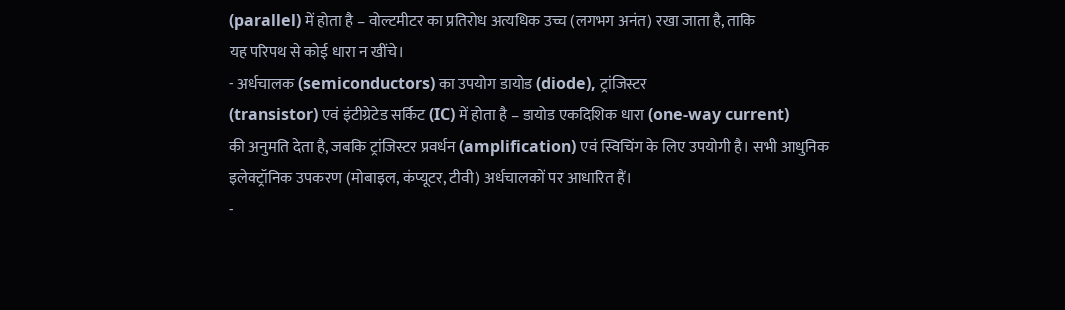(parallel) में होता है – वोल्टमीटर का प्रतिरोध अत्यधिक उच्च (लगभग अनंत) रखा जाता है, ताकि
यह परिपथ से कोई धारा न खींचे।
- अर्धचालक (semiconductors) का उपयोग डायोड (diode), ट्रांजिस्टर
(transistor) एवं इंटीग्रेटेड सर्किट (IC) में होता है – डायोड एकदिशिक धारा (one-way current)
की अनुमति देता है, जबकि ट्रांजिस्टर प्रवर्धन (amplification) एवं स्विचिंग के लिए उपयोगी है। सभी आधुनिक
इलेक्ट्रॉनिक उपकरण (मोबाइल, कंप्यूटर, टीवी) अर्धचालकों पर आधारित हैं।
-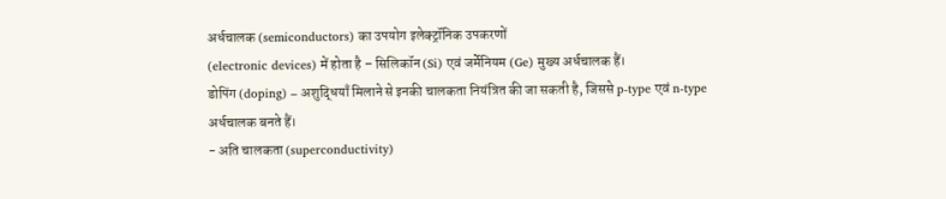अर्धचालक (semiconductors) का उपयोग इलेक्ट्रॉनिक उपकरणों
(electronic devices) में होता है – सिलिकॉन (Si) एवं जर्मेनियम (Ge) मुख्य अर्धचालक हैं।
डोपिंग (doping) – अशुद्धियाँ मिलाने से इनकी चालकता नियंत्रित की जा सकती है, जिससे p-type एवं n-type
अर्धचालक बनते हैं।
- अति चालकता (superconductivity)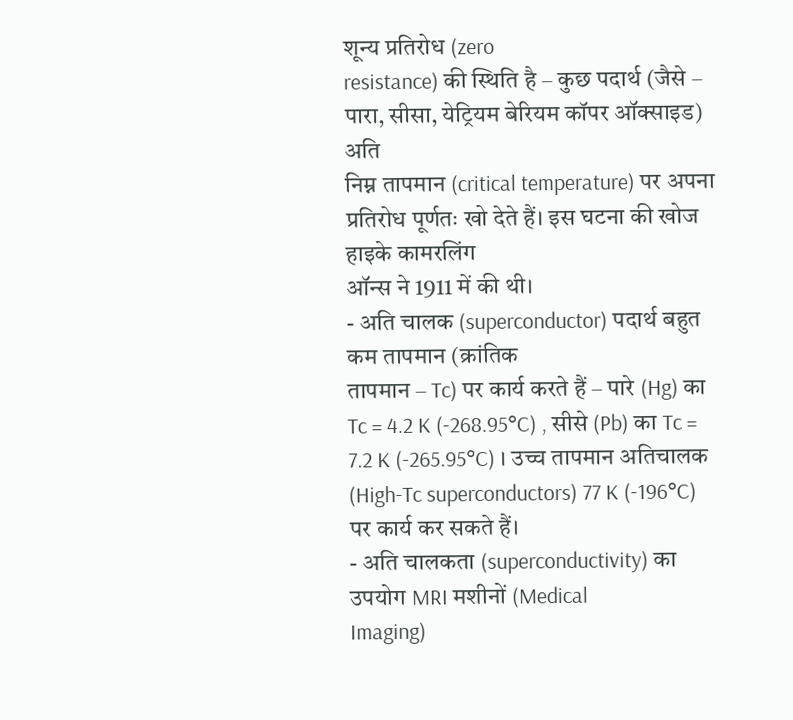शून्य प्रतिरोध (zero
resistance) की स्थिति है – कुछ पदार्थ (जैसे – पारा, सीसा, येट्रियम बेरियम कॉपर ऑक्साइड) अति
निम्न तापमान (critical temperature) पर अपना प्रतिरोध पूर्णतः खो देते हैं। इस घटना की खोज हाइके कामरलिंग
ऑन्स ने 1911 में की थी।
- अति चालक (superconductor) पदार्थ बहुत कम तापमान (क्रांतिक
तापमान – Tc) पर कार्य करते हैं – पारे (Hg) का Tc = 4.2 K (-268.95°C) , सीसे (Pb) का Tc =
7.2 K (-265.95°C) । उच्च तापमान अतिचालक (High-Tc superconductors) 77 K (-196°C) पर कार्य कर सकते हैं।
- अति चालकता (superconductivity) का उपयोग MRI मशीनों (Medical
Imaging)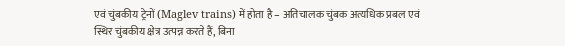एवं चुंबकीय ट्रेनों (Maglev trains) में होता है – अतिचालक चुंबक अत्यधिक प्रबल एवं
स्थिर चुंबकीय क्षेत्र उत्पन्न करते हैं, बिना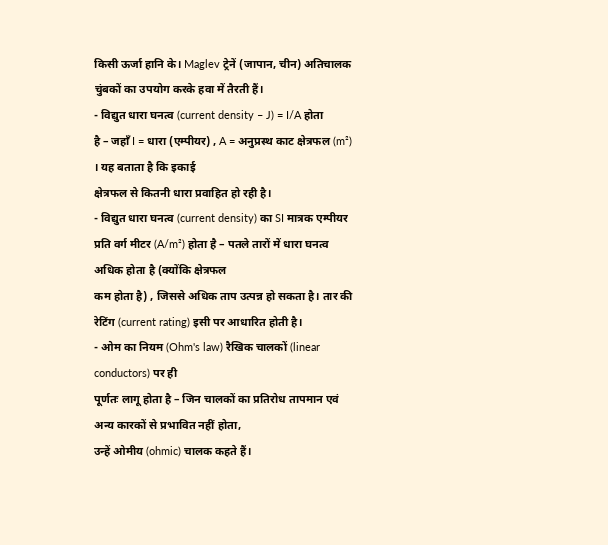किसी ऊर्जा हानि के। Maglev ट्रेनें (जापान, चीन) अतिचालक
चुंबकों का उपयोग करके हवा में तैरती हैं।
- विद्युत धारा घनत्व (current density – J) = I/A होता
है – जहाँ I = धारा (एम्पीयर) , A = अनुप्रस्थ काट क्षेत्रफल (m²) । यह बताता है कि इकाई
क्षेत्रफल से कितनी धारा प्रवाहित हो रही है।
- विद्युत धारा घनत्व (current density) का SI मात्रक एम्पीयर
प्रति वर्ग मीटर (A/m²) होता है – पतले तारों में धारा घनत्व अधिक होता है (क्योंकि क्षेत्रफल
कम होता है) , जिससे अधिक ताप उत्पन्न हो सकता है। तार की रेटिंग (current rating) इसी पर आधारित होती है।
- ओम का नियम (Ohm's law) रैखिक चालकों (linear conductors) पर ही
पूर्णतः लागू होता है – जिन चालकों का प्रतिरोध तापमान एवं अन्य कारकों से प्रभावित नहीं होता,
उन्हें ओमीय (ohmic) चालक कहते हैं।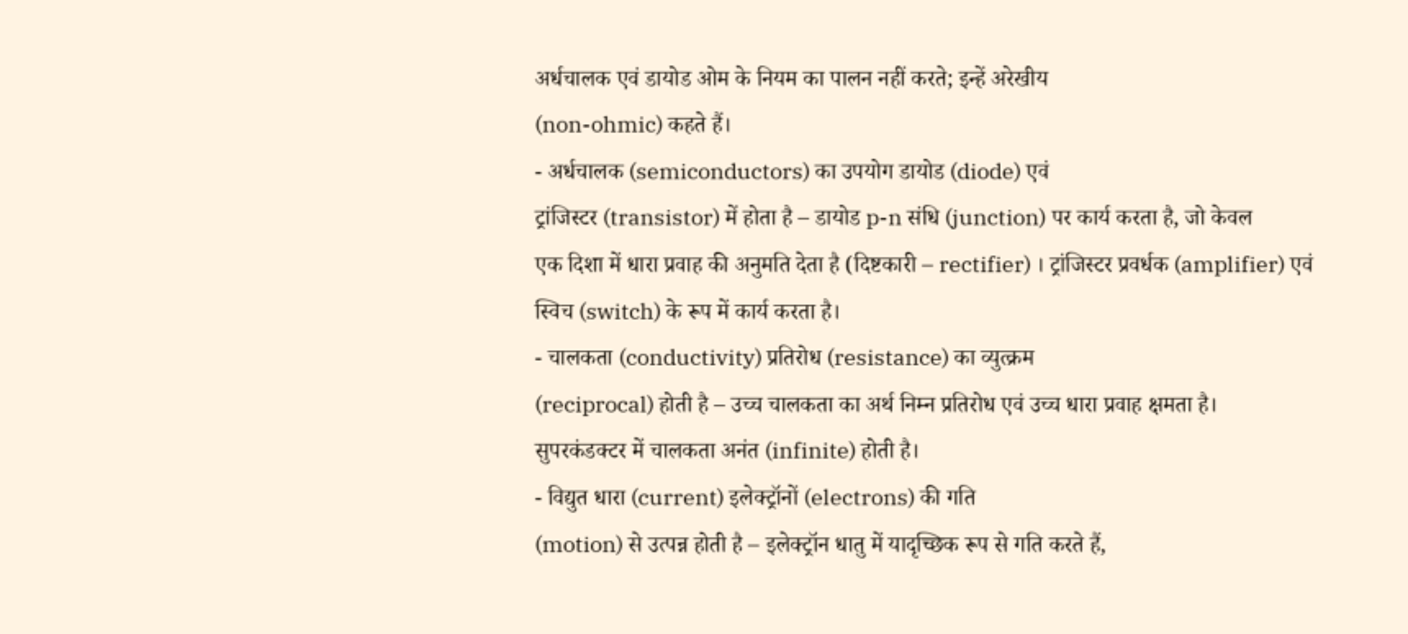अर्धचालक एवं डायोड ओम के नियम का पालन नहीं करते; इन्हें अरेखीय
(non-ohmic) कहते हैं।
- अर्धचालक (semiconductors) का उपयोग डायोड (diode) एवं
ट्रांजिस्टर (transistor) में होता है – डायोड p-n संधि (junction) पर कार्य करता है, जो केवल
एक दिशा में धारा प्रवाह की अनुमति देता है (दिष्टकारी – rectifier) । ट्रांजिस्टर प्रवर्धक (amplifier) एवं
स्विच (switch) के रूप में कार्य करता है।
- चालकता (conductivity) प्रतिरोध (resistance) का व्युत्क्रम
(reciprocal) होती है – उच्च चालकता का अर्थ निम्न प्रतिरोध एवं उच्च धारा प्रवाह क्षमता है।
सुपरकंडक्टर में चालकता अनंत (infinite) होती है।
- विद्युत धारा (current) इलेक्ट्रॉनों (electrons) की गति
(motion) से उत्पन्न होती है – इलेक्ट्रॉन धातु में यादृच्छिक रूप से गति करते हैं,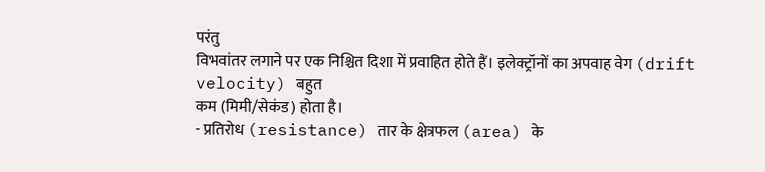परंतु
विभवांतर लगाने पर एक निश्चित दिशा में प्रवाहित होते हैं। इलेक्ट्रॉनों का अपवाह वेग (drift velocity) बहुत
कम (मिमी/सेकंड) होता है।
- प्रतिरोध (resistance) तार के क्षेत्रफल (area) के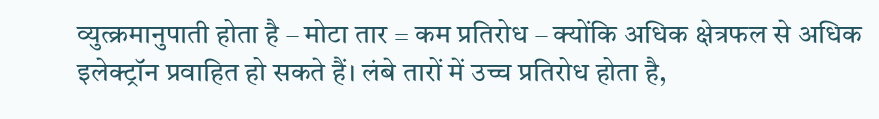व्युत्क्रमानुपाती होता है – मोटा तार = कम प्रतिरोध – क्योंकि अधिक क्षेत्रफल से अधिक
इलेक्ट्रॉन प्रवाहित हो सकते हैं। लंबे तारों में उच्च प्रतिरोध होता है,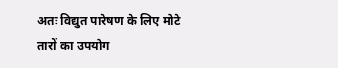अतः विद्युत पारेषण के लिए मोटे
तारों का उपयोग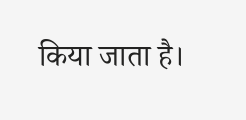किया जाता है।